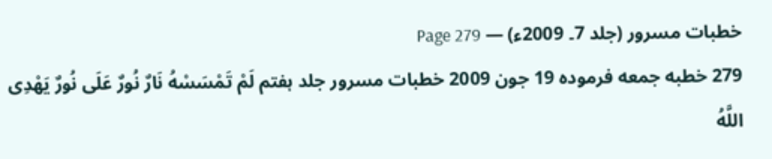خطبات مسرور (جلد 7۔ 2009ء) — Page 279
279 خطبه جمعه فرموده 19 جون 2009 خطبات مسرور جلد ہفتم لَمْ تَمْسَسْهُ نَارٌ نُورٌ عَلَى نُورٌ يَهْدِى اللَّهُ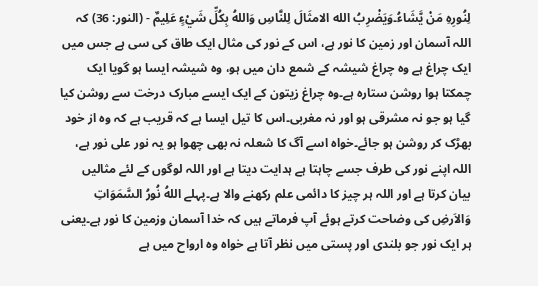لِنُورِهِ مَنْ يَّشَاءُ۔وَيَضْرِبُ الله الامثَالَ لِلنَّاسِ وَاللهُ بِكُلِّ شَيْءٍ عَلِيمٌ - (النور: 36) کہ اللہ آسمان اور زمین کا نور ہے، اس کے نور کی مثال ایک طاق کی سی ہے جس میں ایک چراغ ہے وہ چراغ شیشہ کے شمع دان میں ہو، وہ شیشہ ایسا ہو گویا ایک چمکتا ہوا روشن ستارہ ہے۔وہ چراغ زیتون کے ایک ایسے مبارک درخت سے روشن کیا گیا ہو جو نہ مشرقی ہو اور نہ مغربی۔اس کا تیل ایسا ہے کہ قریب ہے کہ وہ از خود بھڑک کر روشن ہو جائے۔خواہ اسے آگ کا شعلہ نہ بھی چھوا ہو یہ نور علی نور ہے، اللہ اپنے نور کی طرف جسے چاہتا ہے ہدایت دیتا ہے اور اللہ لوگوں کے لئے مثالیں بیان کرتا ہے اور اللہ ہر چیز کا دائمی علم رکھنے والا ہے۔پہلے اللهُ نُورُ السَّمَوَاتِ وَالاَرضِ کی وضاحت کرتے ہوئے آپ فرماتے ہیں کہ خدا آسمان وزمین کا نور ہے۔یعنی ہر ایک نور جو بلندی اور پستی میں نظر آتا ہے خواہ وہ ارواح میں ہے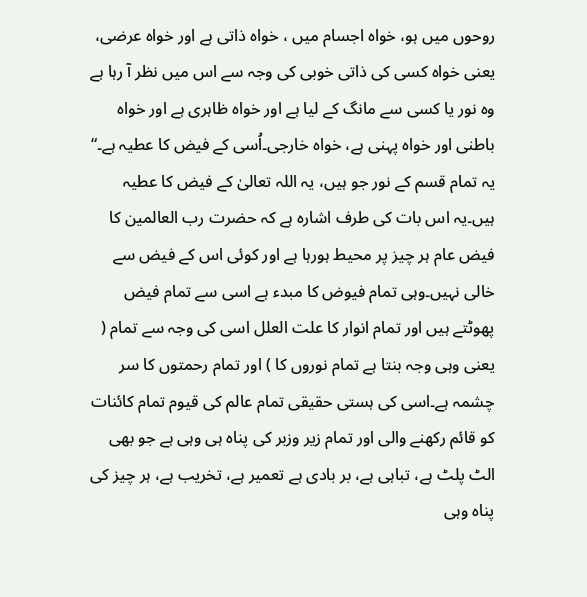روحوں میں ہو، خواہ اجسام میں ، خواہ ذاتی ہے اور خواہ عرضی، یعنی خواہ کسی کی ذاتی خوبی کی وجہ سے اس میں نظر آ رہا ہے وہ نور یا کسی سے مانگ کے لیا ہے اور خواہ ظاہری ہے اور خواہ باطنی اور خواہ پہنی ہے، خواہ خارجی۔اُسی کے فیض کا عطیہ ہے۔“ یہ تمام قسم کے نور جو ہیں، یہ اللہ تعالیٰ کے فیض کا عطیہ ہیں۔یہ اس بات کی طرف اشارہ ہے کہ حضرت رب العالمین کا فیض عام ہر چیز پر محیط ہورہا ہے اور کوئی اس کے فیض سے خالی نہیں۔وہی تمام فیوض کا مبدء ہے اسی سے تمام فیض پھوٹتے ہیں اور تمام انوار کا علت العلل اسی کی وجہ سے تمام ( یعنی وہی وجہ بنتا ہے تمام نوروں کا ) اور تمام رحمتوں کا سر چشمہ ہے۔اسی کی ہستی حقیقی تمام عالم کی قیوم تمام کائنات کو قائم رکھنے والی اور تمام زیر وزبر کی پناہ ہی وہی ہے جو بھی الٹ پلٹ ہے، تباہی ہے، بر بادی ہے تعمیر ہے، تخریب ہے، ہر چیز کی پناہ وہی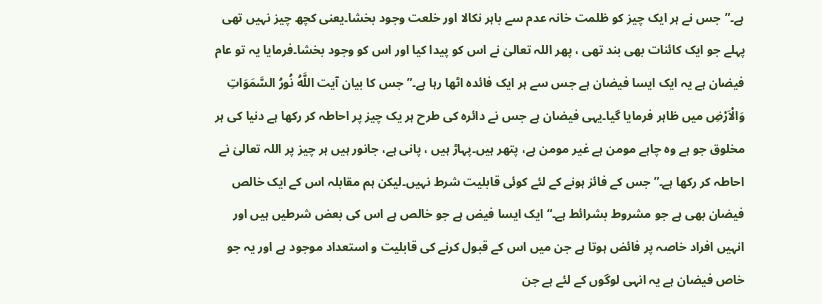ہے۔”جس نے ہر ایک چیز کو ظلمت خانہ عدم سے باہر نکالا اور خلعت وجود بخشا۔یعنی کچھ چیز نہیں تھی پہلے جو ایک کائنات بھی بند تھی ، پھر اللہ تعالیٰ نے اس کو پیدا کیا اور اس کو وجود بخشا۔فرمایا یہ تو عام فیضان ہے یہ ایک ایسا فیضان ہے جس سے ہر ایک فائدہ اٹھا رہا ہے۔” جس کا بیان آیت اللَّهُ نُورُ السَّمَوَاتِ وَالْاَرْضِ میں ظاہر فرمایا گیا۔یہی فیضان ہے جس نے دائرہ کی طرح ہر یک چیز پر احاطہ کر رکھا ہے دنیا کی ہر مخلوق جو ہے وہ چاہے مومن ہے غیر مومن ہے، پتھر ہیں۔پہاڑ ہیں ، پانی ہے، جانور ہیں ہر چیز پر اللہ تعالیٰ نے احاطہ کر رکھا ہے۔” جس کے فائز ہونے کے لئے کوئی قابلیت شرط نہیں۔لیکن ہم مقابلہ اس کے ایک خالص فیضان بھی ہے جو مشروط بشرائط ہے۔“ ایک ایسا فیض ہے جو خالص ہے اس کی بعض شرطیں ہیں اور انہیں افراد خاصہ پر فائض ہوتا ہے جن میں اس کے قبول کرنے کی قابلیت و استعداد موجود ہے اور یہ جو خاص فیضان ہے یہ انہی لوگوں کے لئے ہے جن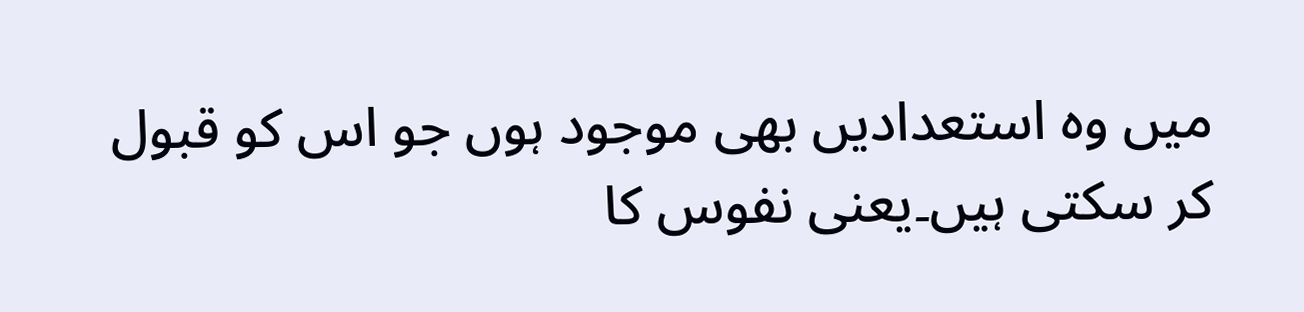میں وہ استعدادیں بھی موجود ہوں جو اس کو قبول کر سکتی ہیں۔یعنی نفوس کا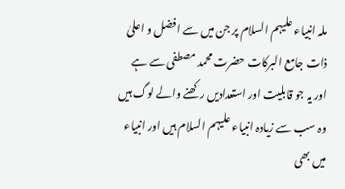ملہ انبیاء علیہم السلام پر جن میں سے افضل و اعلیٰ ذات جامع البرکات حضرت محمد مصطفی سے ہے اور یہ جو قابلیت اور استعدادیں رکھنے والے لوگ ہیں وہ سب سے زیادہ انبیاء علیہم السلام ہیں اور انبیاء میں بھی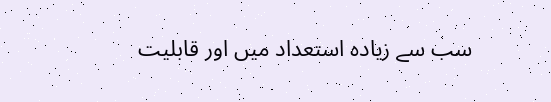سب سے زیادہ استعداد میں اور قابلیت